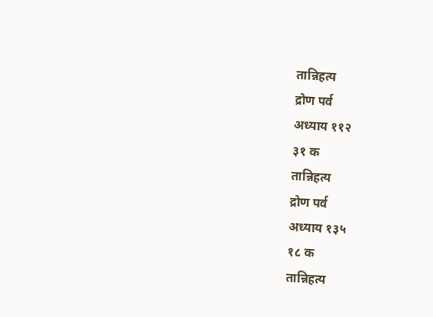तान्निहत्य
द्रोण पर्व
अध्याय ११२
३१ क
तान्निहत्य
द्रोण पर्व
अध्याय १३५
१८ क
तान्निहत्य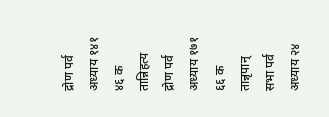द्रोण पर्व
अध्याय १४१
४६ क
तान्निहत्य
द्रोण पर्व
अध्याय १७१
६६ क
तान्नृपान्
सभा पर्व
अध्याय २४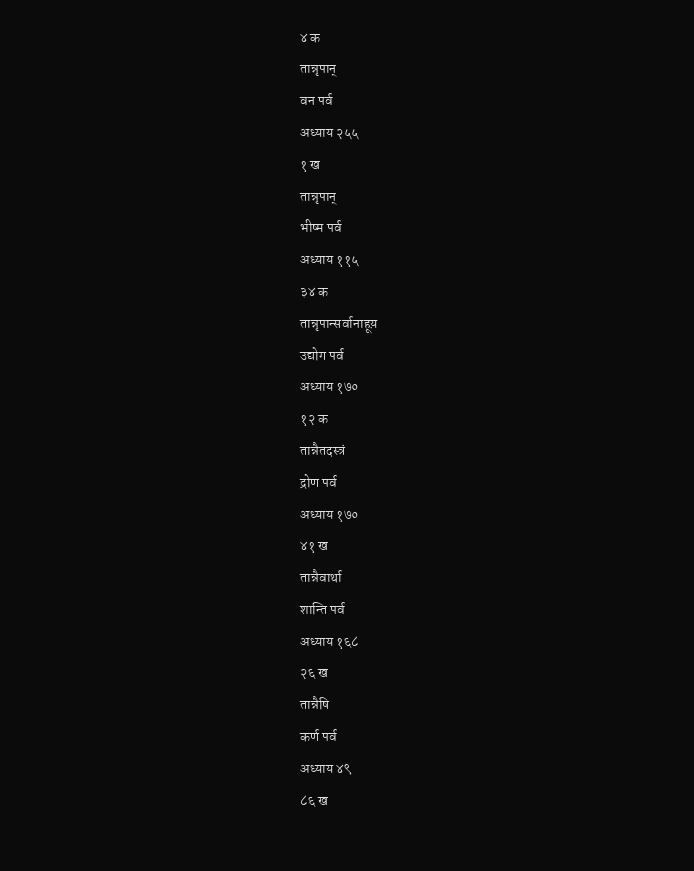४ क
तान्नृपान्
वन पर्व
अध्याय २५५
१ ख
तान्नृपान्
भीष्म पर्व
अध्याय ११५
३४ क
तान्नृपान्सर्वानाहूय़
उद्योग पर्व
अध्याय १७०
१२ क
तान्नैतदस्त्रं
द्रोण पर्व
अध्याय १७०
४१ ख
तान्नैवार्था
शान्ति पर्व
अध्याय १६८
२६ ख
तान्नैषि
कर्ण पर्व
अध्याय ४९
८६ ख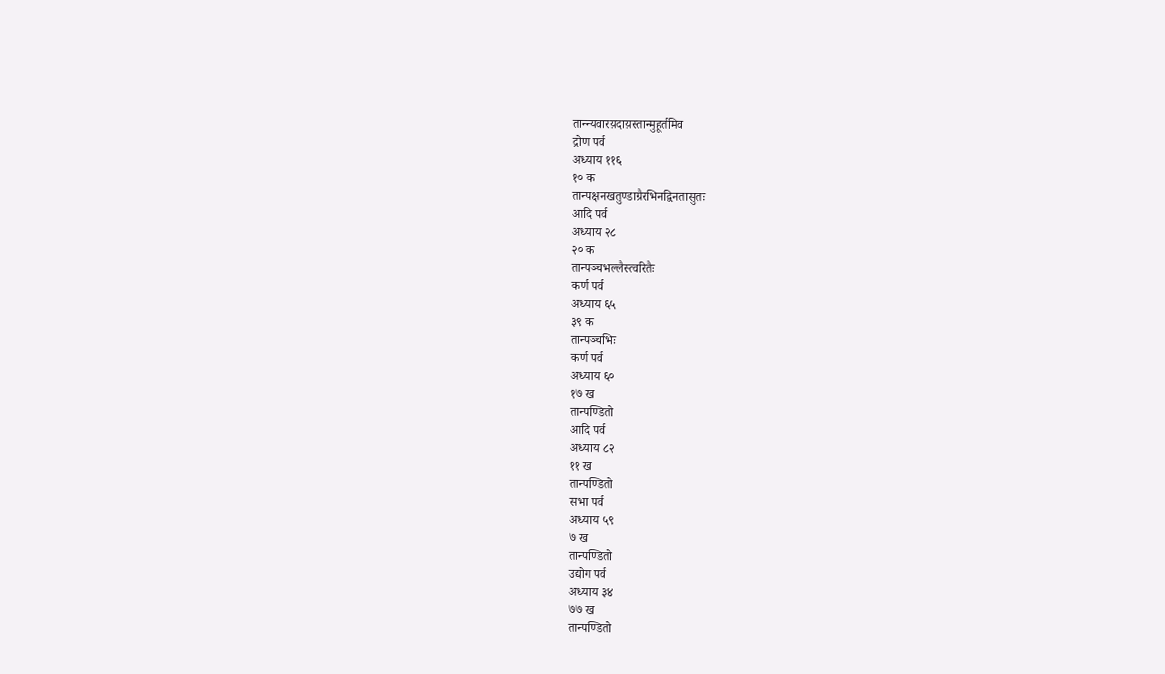तान्न्यवारय़दाय़स्तान्मुहूर्तमिव
द्रोण पर्व
अध्याय ११६
१० क
तान्पक्षनखतुण्डाग्रैरभिनद्विनतासुतः
आदि पर्व
अध्याय २८
२० क
तान्पञ्चभल्लैस्त्वरितैः
कर्ण पर्व
अध्याय ६५
३९ क
तान्पञ्चभिः
कर्ण पर्व
अध्याय ६०
१७ ख
तान्पण्डितो
आदि पर्व
अध्याय ८२
११ ख
तान्पण्डितो
सभा पर्व
अध्याय ५९
७ ख
तान्पण्डितो
उद्योग पर्व
अध्याय ३४
७७ ख
तान्पण्डितो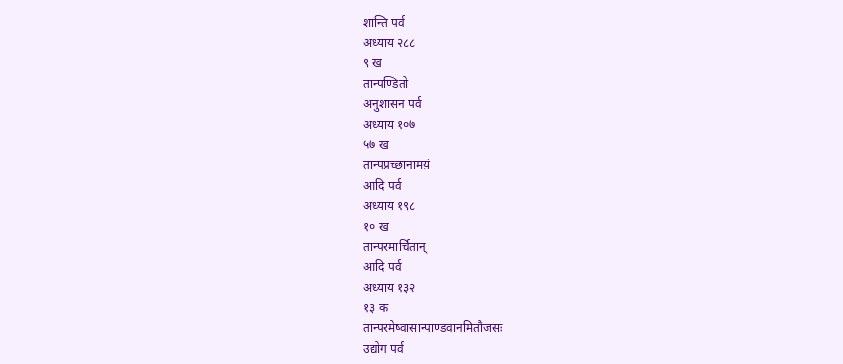शान्ति पर्व
अध्याय २८८
९ ख
तान्पण्डितो
अनुशासन पर्व
अध्याय १०७
५७ ख
तान्पप्रच्छानामय़ं
आदि पर्व
अध्याय १९८
१० ख
तान्परमार्चितान्
आदि पर्व
अध्याय १३२
१३ क
तान्परमेष्वासान्पाण्डवानमितौजसः
उद्योग पर्व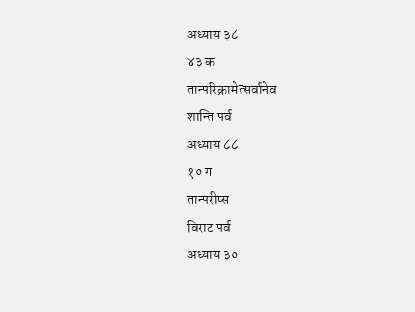अध्याय ३८
४३ क
तान्परिक्रामेत्सर्वानेव
शान्ति पर्व
अध्याय ८८
१० ग
तान्परीप्स
विराट पर्व
अध्याय ३०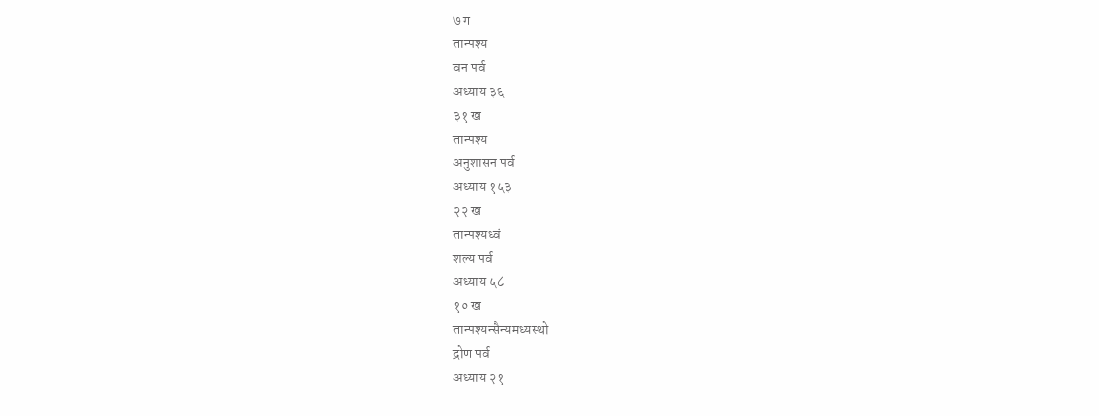७ ग
तान्पश्य
वन पर्व
अध्याय ३६
३१ ख
तान्पश्य
अनुशासन पर्व
अध्याय १५३
२२ ख
तान्पश्यध्वं
शल्य पर्व
अध्याय ५८
१० ख
तान्पश्यन्सैन्यमध्यस्थो
द्रोण पर्व
अध्याय २१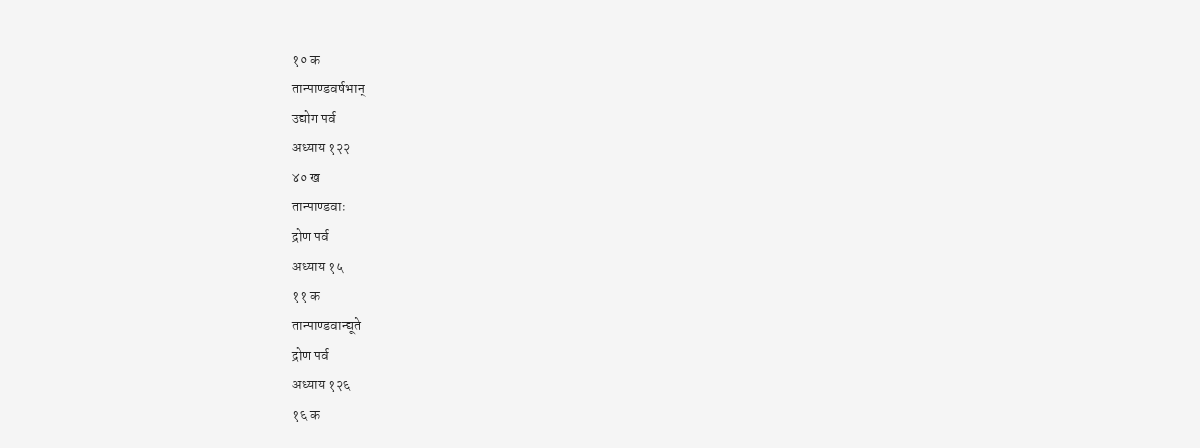१० क
तान्पाण्डवर्षभान्
उद्योग पर्व
अध्याय १२२
४० ख
तान्पाण्डवाः
द्रोण पर्व
अध्याय १५
११ क
तान्पाण्डवान्द्यूते
द्रोण पर्व
अध्याय १२६
१६ क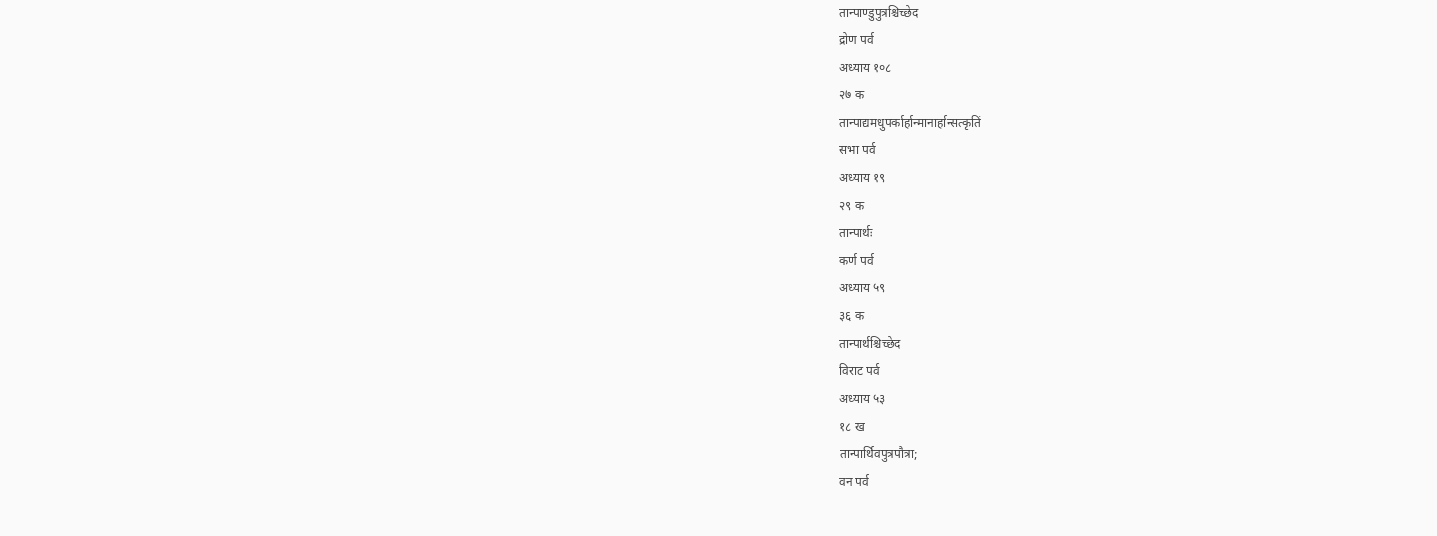तान्पाण्डुपुत्रश्चिच्छेद
द्रोण पर्व
अध्याय १०८
२७ क
तान्पाद्यमधुपर्कार्हान्मानार्हान्सत्कृतिं
सभा पर्व
अध्याय १९
२९ क
तान्पार्थः
कर्ण पर्व
अध्याय ५९
३६ क
तान्पार्थश्चिच्छेद
विराट पर्व
अध्याय ५३
१८ ख
तान्पार्थिवपुत्रपौत्रा;
वन पर्व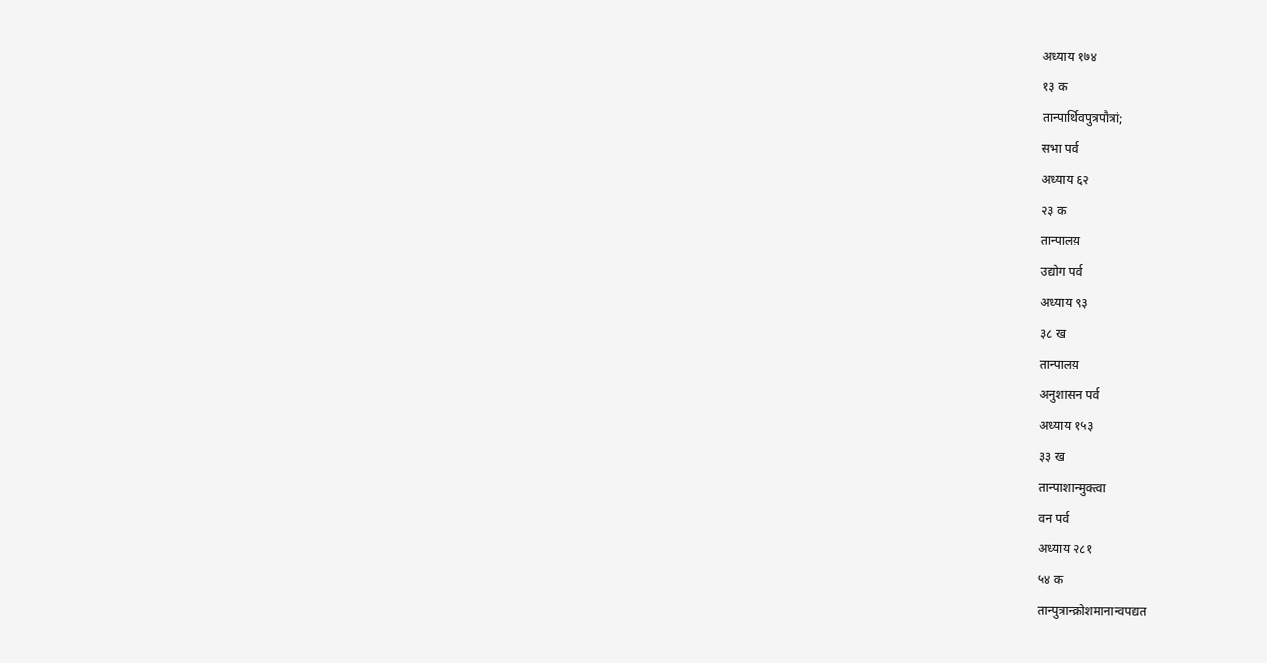अध्याय १७४
१३ क
तान्पार्थिवपुत्रपौत्रां;
सभा पर्व
अध्याय ६२
२३ क
तान्पालय़
उद्योग पर्व
अध्याय ९३
३८ ख
तान्पालय़
अनुशासन पर्व
अध्याय १५३
३३ ख
तान्पाशान्मुक्त्वा
वन पर्व
अध्याय २८१
५४ क
तान्पुत्रान्क्रोशमानान्वपद्यत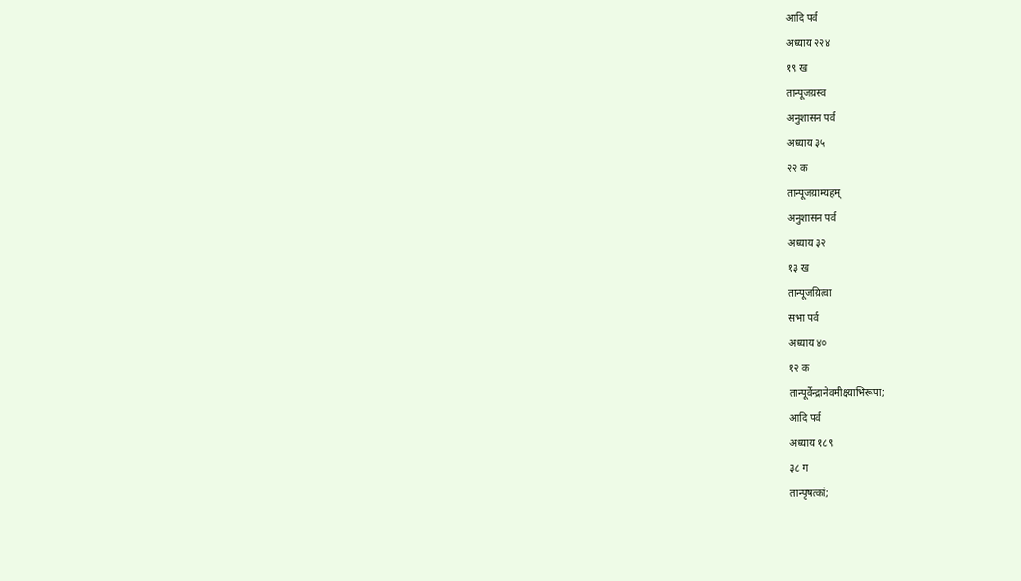आदि पर्व
अध्याय २२४
१९ ख
तान्पूजय़स्व
अनुशासन पर्व
अध्याय ३५
२२ क
तान्पूजय़ाम्यहम्
अनुशासन पर्व
अध्याय ३२
१३ ख
तान्पूजय़ित्वा
सभा पर्व
अध्याय ४०
१२ क
तान्पूर्वेन्द्रानेवमीक्ष्याभिरूपा;
आदि पर्व
अध्याय १८९
३८ ग
तान्पृषत्कां;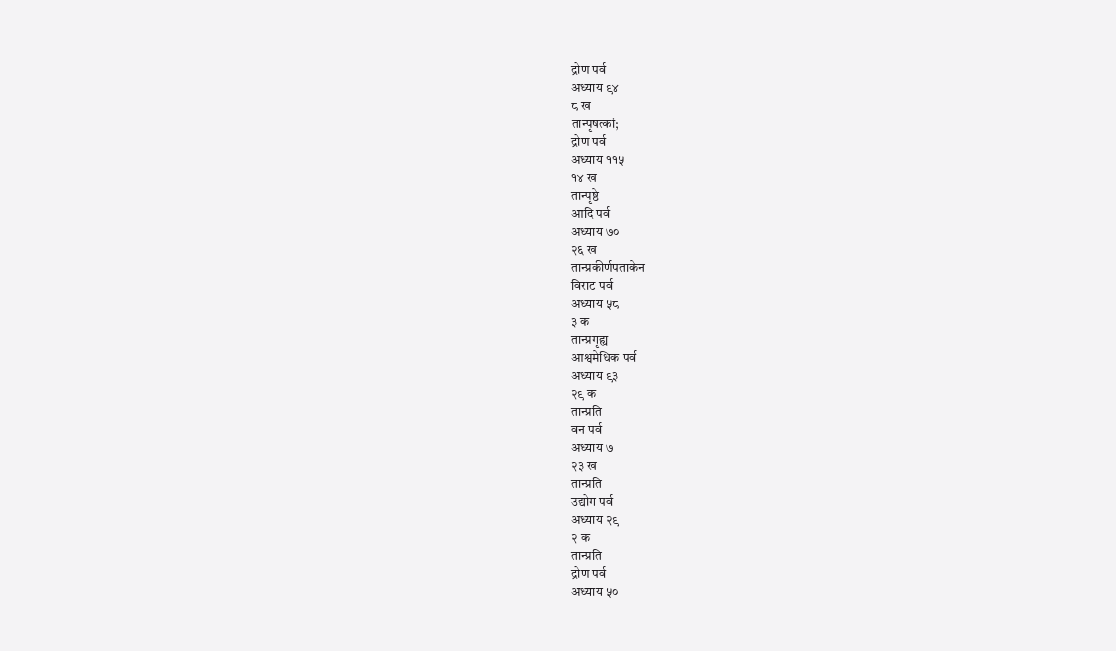द्रोण पर्व
अध्याय ९४
८ ख
तान्पृषत्कां;
द्रोण पर्व
अध्याय ११५
१४ ख
तान्पृष्ठे
आदि पर्व
अध्याय ७०
२६ ख
तान्प्रकीर्णपताकेन
विराट पर्व
अध्याय ५८
३ क
तान्प्रगृह्य
आश्वमेधिक पर्व
अध्याय ९३
२९ क
तान्प्रति
वन पर्व
अध्याय ७
२३ ख
तान्प्रति
उद्योग पर्व
अध्याय २९
२ क
तान्प्रति
द्रोण पर्व
अध्याय ५०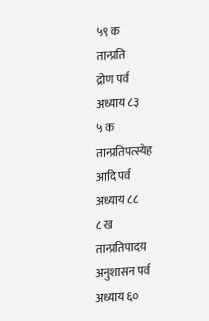५९ क
तान्प्रति
द्रोण पर्व
अध्याय ८३
५ क
तान्प्रतिपत्स्येह
आदि पर्व
अध्याय ८८
८ ख
तान्प्रतिपादय़
अनुशासन पर्व
अध्याय ६०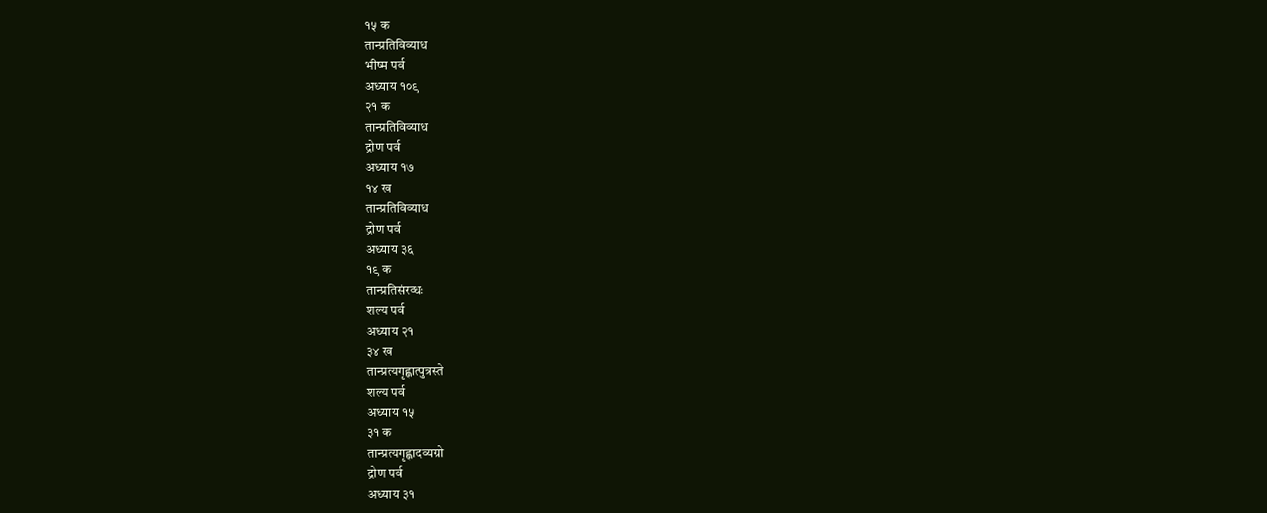१५ क
तान्प्रतिविव्याध
भीष्म पर्व
अध्याय १०९
२१ क
तान्प्रतिविव्याध
द्रोण पर्व
अध्याय १७
१४ ख
तान्प्रतिविव्याध
द्रोण पर्व
अध्याय ३६
१९ क
तान्प्रतिसंरव्धः
शल्य पर्व
अध्याय २१
३४ ख
तान्प्रत्यगृह्णात्पुत्रस्ते
शल्य पर्व
अध्याय १५
३१ क
तान्प्रत्यगृह्णादव्यग्रो
द्रोण पर्व
अध्याय ३१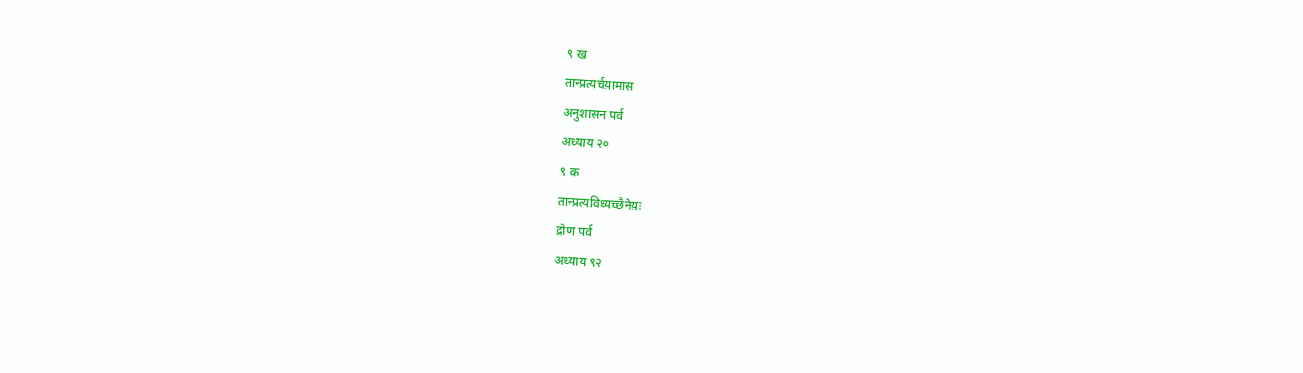९ ख
तान्प्रत्यर्चय़ामास
अनुशासन पर्व
अध्याय २०
९ क
तान्प्रत्यविध्यच्छैनेय़ः
द्रोण पर्व
अध्याय ९२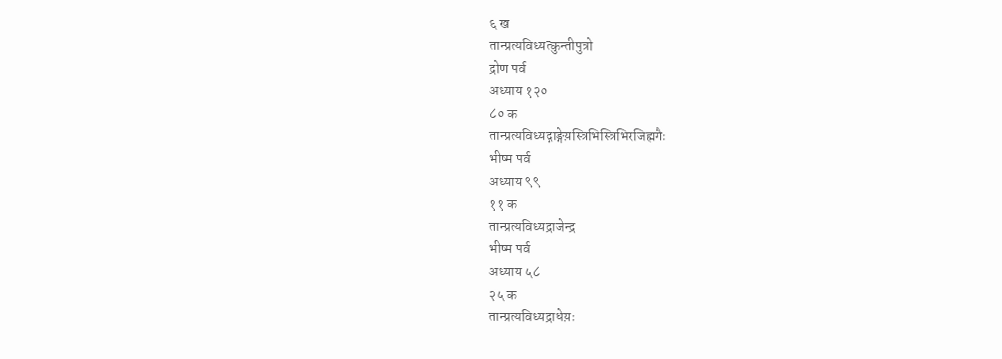६ ख
तान्प्रत्यविध्यत्कुन्तीपुत्रो
द्रोण पर्व
अध्याय १२०
८० क
तान्प्रत्यविध्यद्गाङ्गेय़स्त्रिभिस्त्रिभिरजिह्मगैः
भीष्म पर्व
अध्याय ९९
११ क
तान्प्रत्यविध्यद्राजेन्द्र
भीष्म पर्व
अध्याय ५८
२५ क
तान्प्रत्यविध्यद्राधेय़ः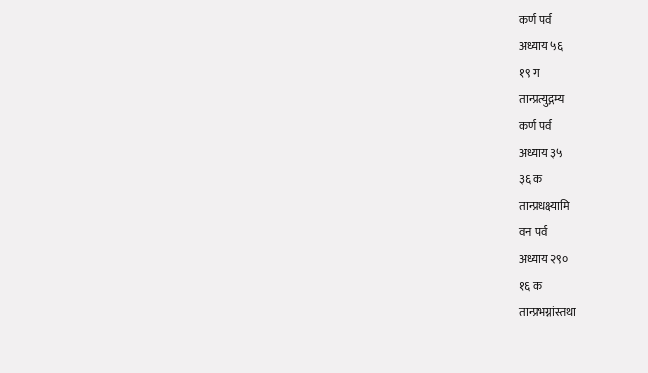कर्ण पर्व
अध्याय ५६
१९ ग
तान्प्रत्युद्गम्य
कर्ण पर्व
अध्याय ३५
३६ क
तान्प्रधक्ष्यामि
वन पर्व
अध्याय २९०
१६ क
तान्प्रभग्नांस्तथा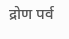द्रोण पर्व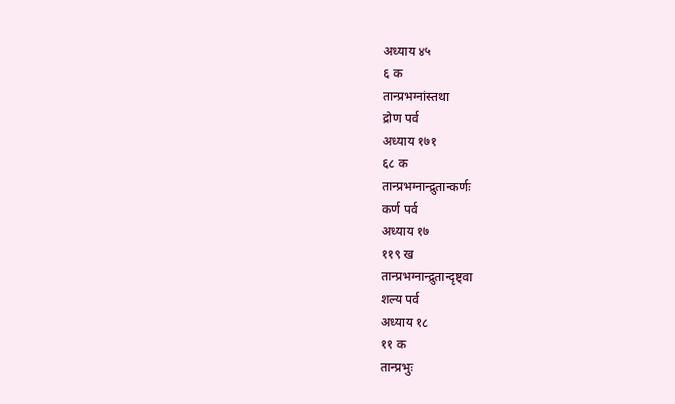अध्याय ४५
६ क
तान्प्रभग्नांस्तथा
द्रोण पर्व
अध्याय १७१
६८ क
तान्प्रभग्नान्द्रुतान्कर्णः
कर्ण पर्व
अध्याय १७
११९ ख
तान्प्रभग्नान्द्रुतान्दृष्ट्वा
शल्य पर्व
अध्याय १८
११ क
तान्प्रभुः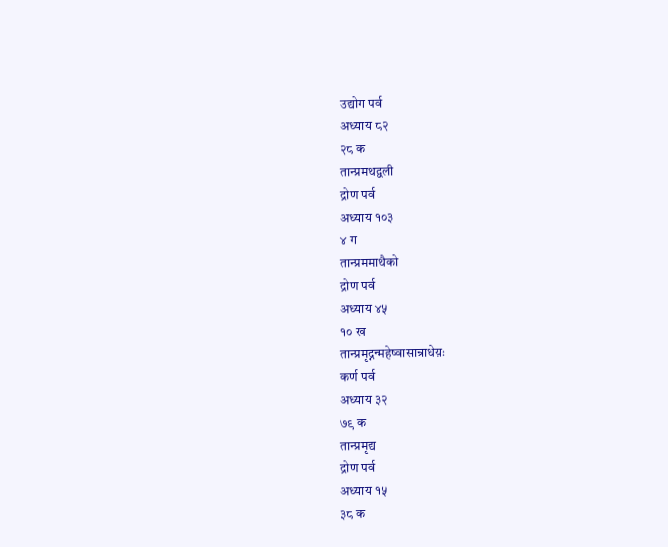उद्योग पर्व
अध्याय ८२
२८ क
तान्प्रमथद्वली
द्रोण पर्व
अध्याय १०३
४ ग
तान्प्रममाथैको
द्रोण पर्व
अध्याय ४५
१० ख
तान्प्रमृद्नन्महेष्वासान्राधेय़ः
कर्ण पर्व
अध्याय ३२
७९ क
तान्प्रमृद्य
द्रोण पर्व
अध्याय १५
३८ क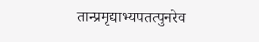तान्प्रमृद्याभ्यपतत्पुनरेव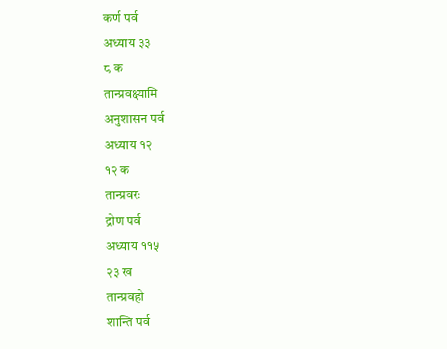कर्ण पर्व
अध्याय ३३
८ क
तान्प्रवक्ष्यामि
अनुशासन पर्व
अध्याय १२
१२ क
तान्प्रवरः
द्रोण पर्व
अध्याय ११५
२३ ख
तान्प्रवहो
शान्ति पर्व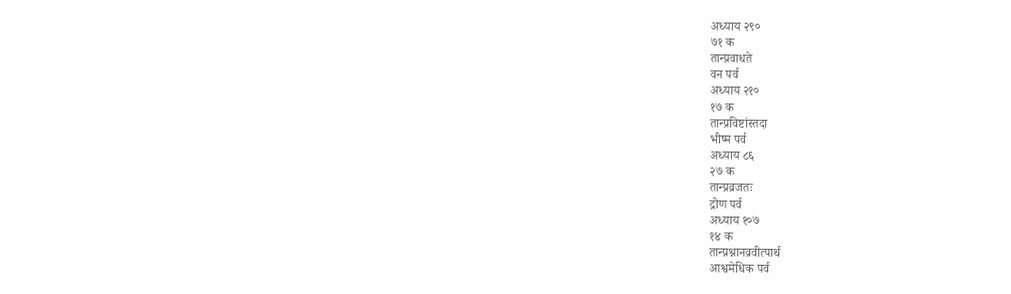अध्याय २९०
७१ क
तान्प्रवाधते
वन पर्व
अध्याय २१०
१७ क
तान्प्रविष्टांस्तदा
भीष्म पर्व
अध्याय ८६
२७ क
तान्प्रव्रजतः
द्रोण पर्व
अध्याय १०७
१४ क
तान्प्रश्नानव्रवीत्पार्थ
आश्वमेधिक पर्व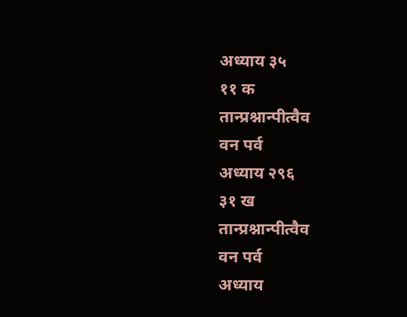अध्याय ३५
११ क
तान्प्रश्नान्पीत्वैव
वन पर्व
अध्याय २९६
३१ ख
तान्प्रश्नान्पीत्वैव
वन पर्व
अध्याय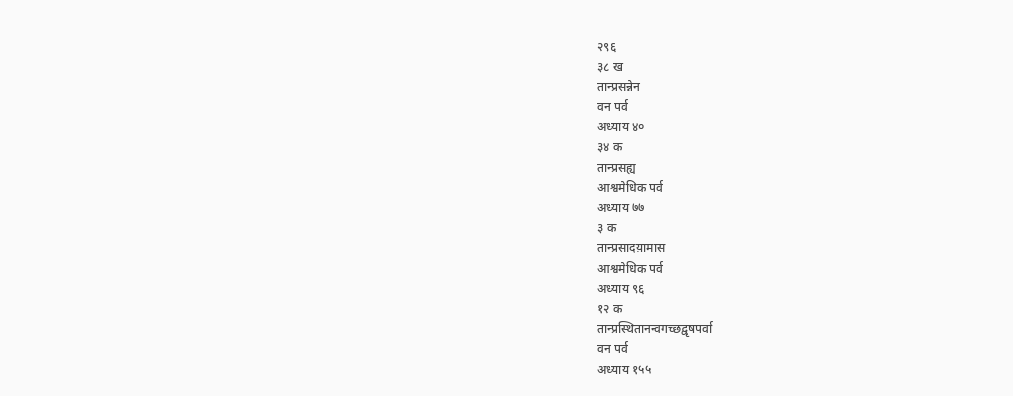२९६
३८ ख
तान्प्रसन्नेन
वन पर्व
अध्याय ४०
३४ क
तान्प्रसह्य
आश्वमेधिक पर्व
अध्याय ७७
३ क
तान्प्रसादय़ामास
आश्वमेधिक पर्व
अध्याय ९६
१२ क
तान्प्रस्थितानन्वगच्छद्वृषपर्वा
वन पर्व
अध्याय १५५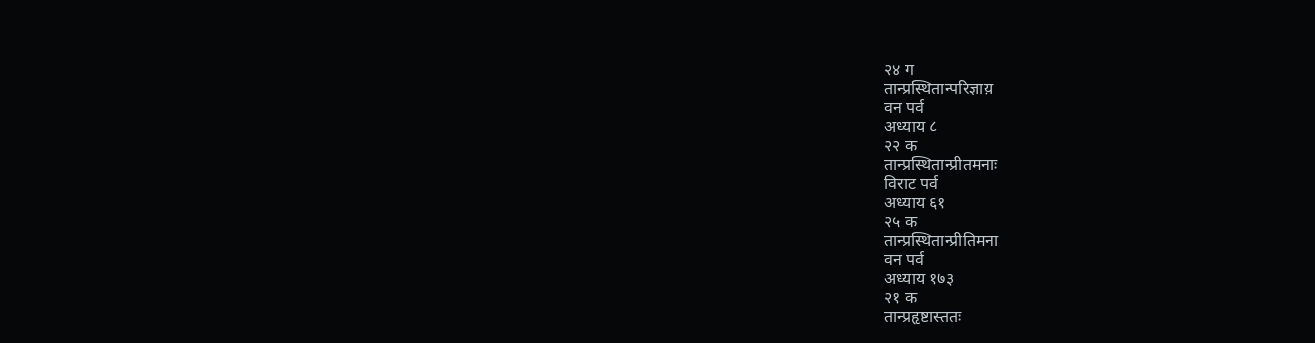२४ ग
तान्प्रस्थितान्परिज्ञाय़
वन पर्व
अध्याय ८
२२ क
तान्प्रस्थितान्प्रीतमनाः
विराट पर्व
अध्याय ६१
२५ क
तान्प्रस्थितान्प्रीतिमना
वन पर्व
अध्याय १७३
२१ क
तान्प्रहृष्टास्ततः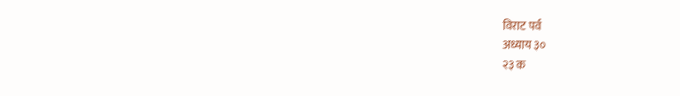विराट पर्व
अध्याय ३०
२३ क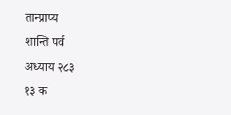तान्प्राप्य
शान्ति पर्व
अध्याय २८३
१३ क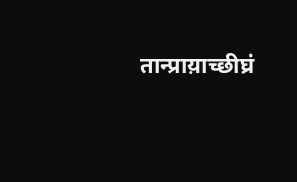तान्प्राय़ाच्छीघ्रं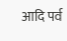आदि पर्व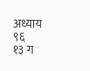अध्याय ९६
१३ ग